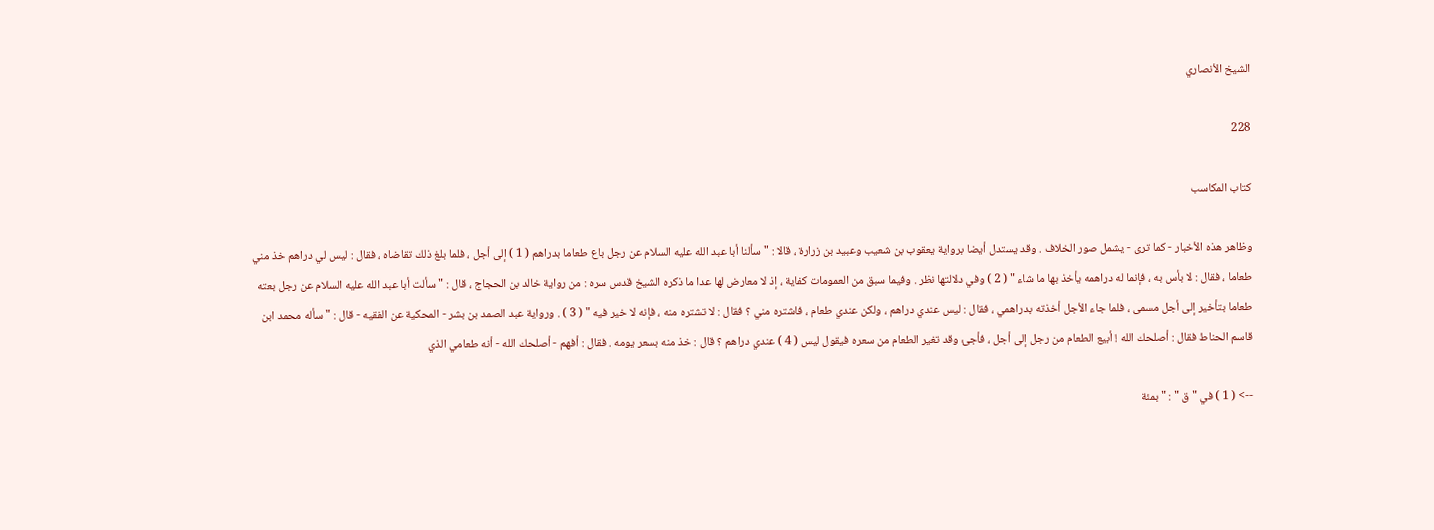الشيخ الأنصاري

228

كتاب المكاسب

وظاهر هذه الأخبار - كما ترى - يشمل صور الخلاف . وقد يستدل أيضا برواية يعقوب بن شعيب وعبيد بن زرارة ، قالا : " سألنا أبا عبد الله عليه السلام عن رجل باع طعاما بدراهم ( 1 ) إلى أجل ، فلما بلغ ذلك تقاضاه ، فقال : ليس لي دراهم خذ مني طعاما ، فقال : لا بأس به ، فإنما له دراهمه يأخذ بها ما شاء " ( 2 ) وفي دلالتها نظر . وفيما سبق من العمومات كفاية ، إذ لا معارض لها عدا ما ذكره الشيخ قدس سره : من رواية خالد بن الحجاج ، قال : " سألت أبا عبد الله عليه السلام عن رجل بعته طعاما بتأخير إلى أجل مسمى ، فلما جاء الأجل أخذته بدراهمي ، فقال : ليس عندي دراهم ، ولكن عندي طعام ، فاشتره مني ؟ فقال : لا تشتره منه ، فإنه لا خير فيه " ( 3 ) . ورواية عبد الصمد بن بشر - المحكية عن الفقيه - قال : " سأله محمد ابن قاسم الحناط فقال : أصلحك الله ! أبيع الطعام من رجل إلى أجل ، فأجئ وقد تغير الطعام من سعره فيقول ليس ( 4 ) عندي دراهم ؟ قال : خذ منه بسعر يومه . فقال : أفهم - أصلحك الله - أنه طعامي الذي

--> ( 1 ) في " ق " : " بمئة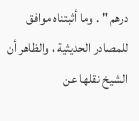درهم " . وما أثبتناه موافق للمصادر الحديثية ، والظاهر أن الشيخ نقلها عن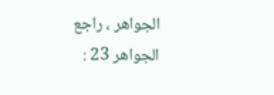الجواهر ، راجع الجواهر 23 :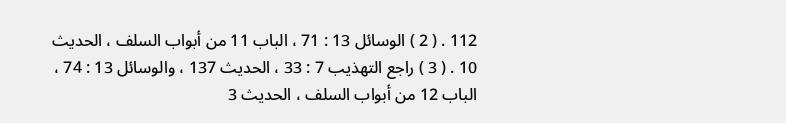112 . ( 2 ) الوسائل 13 : 71 ، الباب 11 من أبواب السلف ، الحديث 10 . ( 3 ) راجع التهذيب 7 : 33 ، الحديث 137 ، والوسائل 13 : 74 ، الباب 12 من أبواب السلف ، الحديث 3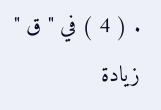. ( 4 ) في " ق " زيادة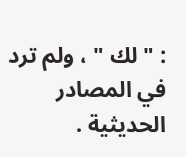: " لك " ، ولم ترد في المصادر الحديثية .